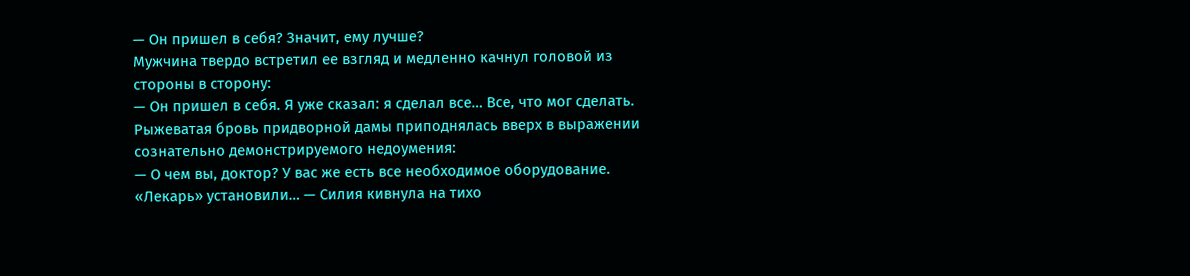— Он пришел в себя? Значит, ему лучше?
Мужчина твердо встретил ее взгляд и медленно качнул головой из стороны в сторону:
— Он пришел в себя. Я уже сказал: я сделал все… Все, что мог сделать.
Рыжеватая бровь придворной дамы приподнялась вверх в выражении сознательно демонстрируемого недоумения:
— О чем вы, доктор? У вас же есть все необходимое оборудование. «Лекарь» установили… — Силия кивнула на тихо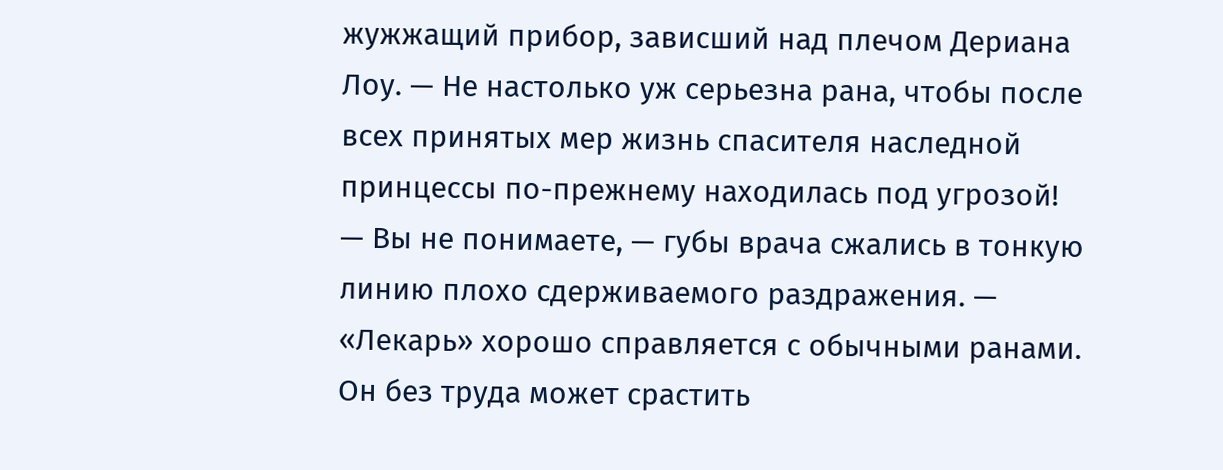жужжащий прибор, зависший над плечом Дериана Лоу. — Не настолько уж серьезна рана, чтобы после всех принятых мер жизнь спасителя наследной принцессы по-прежнему находилась под угрозой!
— Вы не понимаете, — губы врача сжались в тонкую линию плохо сдерживаемого раздражения. — «Лекарь» хорошо справляется с обычными ранами. Он без труда может срастить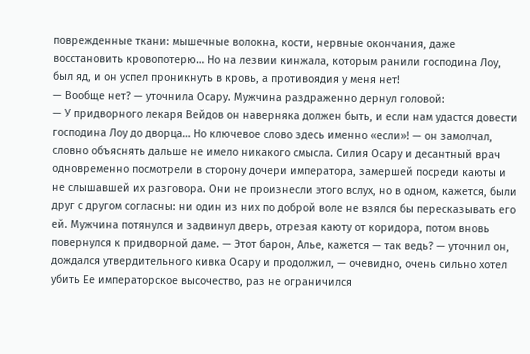поврежденные ткани: мышечные волокна, кости, нервные окончания, даже восстановить кровопотерю… Но на лезвии кинжала, которым ранили господина Лоу, был яд, и он успел проникнуть в кровь, а противоядия у меня нет!
— Вообще нет? — уточнила Осару. Мужчина раздраженно дернул головой:
— У придворного лекаря Вейдов он наверняка должен быть, и если нам удастся довести господина Лоу до дворца… Но ключевое слово здесь именно «если»! — он замолчал, словно объяснять дальше не имело никакого смысла. Силия Осару и десантный врач одновременно посмотрели в сторону дочери императора, замершей посреди каюты и не слышавшей их разговора. Они не произнесли этого вслух, но в одном, кажется, были друг с другом согласны: ни один из них по доброй воле не взялся бы пересказывать его ей. Мужчина потянулся и задвинул дверь, отрезая каюту от коридора, потом вновь повернулся к придворной даме. — Этот барон, Алье, кажется — так ведь? — уточнил он, дождался утвердительного кивка Осару и продолжил, — очевидно, очень сильно хотел убить Ее императорское высочество, раз не ограничился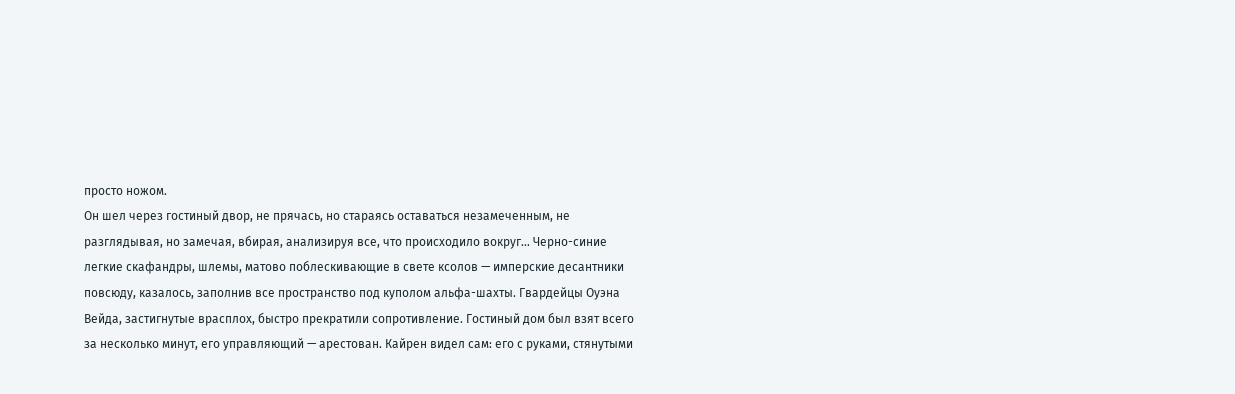просто ножом.
Он шел через гостиный двор, не прячась, но стараясь оставаться незамеченным, не разглядывая, но замечая, вбирая, анализируя все, что происходило вокруг… Черно-синие легкие скафандры, шлемы, матово поблескивающие в свете ксолов — имперские десантники повсюду, казалось, заполнив все пространство под куполом альфа-шахты. Гвардейцы Оуэна Вейда, застигнутые врасплох, быстро прекратили сопротивление. Гостиный дом был взят всего за несколько минут, его управляющий — арестован. Кайрен видел сам: его с руками, стянутыми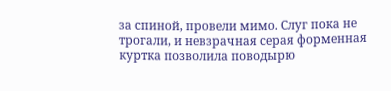за спиной, провели мимо. Слуг пока не трогали, и невзрачная серая форменная куртка позволила поводырю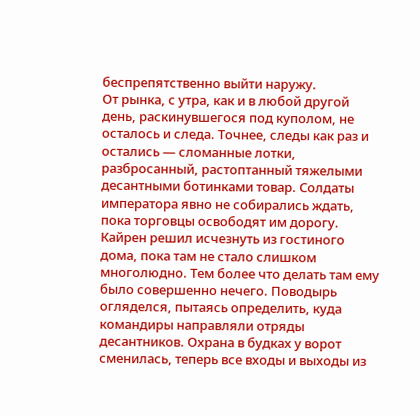беспрепятственно выйти наружу.
От рынка, с утра, как и в любой другой день, раскинувшегося под куполом, не осталось и следа. Точнее, следы как раз и остались — сломанные лотки, разбросанный, растоптанный тяжелыми десантными ботинками товар. Солдаты императора явно не собирались ждать, пока торговцы освободят им дорогу.
Кайрен решил исчезнуть из гостиного дома, пока там не стало слишком многолюдно. Тем более что делать там ему было совершенно нечего. Поводырь огляделся, пытаясь определить, куда командиры направляли отряды десантников. Охрана в будках у ворот сменилась, теперь все входы и выходы из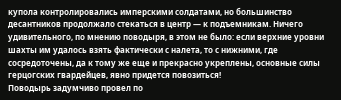купола контролировались имперскими солдатами, но большинство десантников продолжало стекаться в центр — к подъемникам. Ничего удивительного, по мнению поводыря, в этом не было: если верхние уровни шахты им удалось взять фактически с налета, то с нижними, где сосредоточены, да к тому же еще и прекрасно укреплены, основные силы герцогских гвардейцев, явно придется повозиться!
Поводырь задумчиво провел по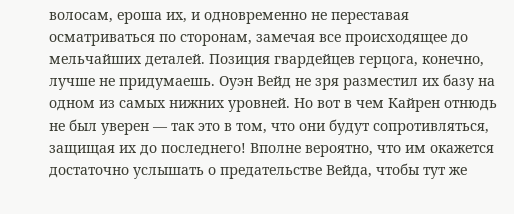волосам, ероша их, и одновременно не переставая осматриваться по сторонам, замечая все происходящее до мельчайших деталей. Позиция гвардейцев герцога, конечно, лучше не придумаешь. Оуэн Вейд не зря разместил их базу на одном из самых нижних уровней. Но вот в чем Кайрен отнюдь не был уверен — так это в том, что они будут сопротивляться, защищая их до последнего! Вполне вероятно, что им окажется достаточно услышать о предательстве Вейда, чтобы тут же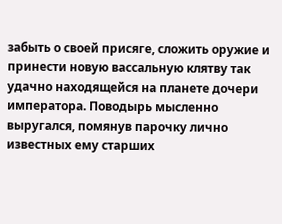забыть о своей присяге, сложить оружие и принести новую вассальную клятву так удачно находящейся на планете дочери императора. Поводырь мысленно выругался, помянув парочку лично известных ему старших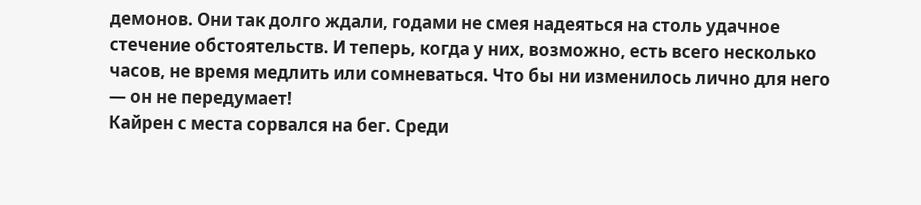демонов. Они так долго ждали, годами не смея надеяться на столь удачное стечение обстоятельств. И теперь, когда у них, возможно, есть всего несколько часов, не время медлить или сомневаться. Что бы ни изменилось лично для него — он не передумает!
Кайрен с места сорвался на бег. Среди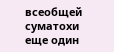всеобщей суматохи еще один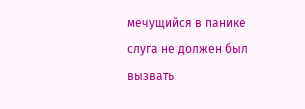мечущийся в панике слуга не должен был вызвать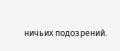ничьих подозрений.